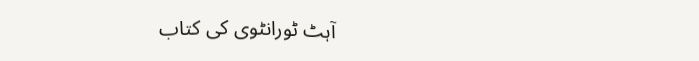آہٹ ٹورانٹوی کی کتاب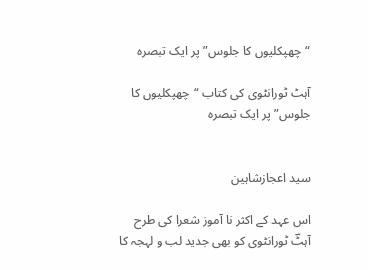“چھپکلیوں کا جلوس” پر ایک تبصرہ

آہٹ ٹورانٹوی کی کتاب “چھپکلیوں کا جلوس” پر ایک تبصرہ


سید اعجازشاہین

اس عہد کے اکثر نا آموز شعرا کی طرح آہٹؔ ٹورانٹوی کو بھی جدید لب و لہجہ کا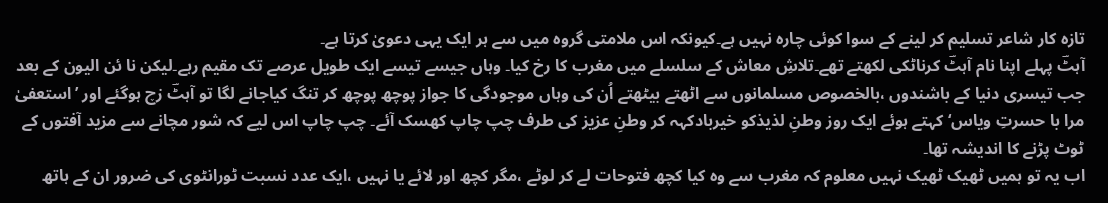تازہ کار شاعر تسلیم کر لینے کے سوا کوئی چارہ نہیں ہے۔کیونکہ اس ملامتی گروہ میں سے ہر ایک یہی دعویٰ کرتا ہے۔
آہٹؔ پہلے اپنا نام آہٹؔ کرناٹکی لکھتے تھے۔تلاشِ معاش کے سلسلے میں مغرب کا رخ کیا۔ وہاں جیسے تیسے ایک طویل عرصے تک مقیم رہے۔لیکن نا ئن الیون کے بعد جب تیسری دنیا کے باشندوں ،بالخصوص مسلمانوں سے اٹھتے بیٹھتے اُن کی وہاں موجودگی کا جواز پوچھ پوچھ کر تنگ کیاجانے لگا تو آہٹؔ زچ ہوگئے اور ’استعفیٰ مرا با حسرتِ ویاس‘ کہتے ہوئے ایک روز وطنِ لذیذکو خیربادکہہ کر وطنِ عزیز کی طرف چپ چاپ کھسک آئے۔ چپ چاپ اس لیے کہ شور مچانے سے مزید آفتوں کے ٹوٹ پڑنے کا اندیشہ تھا۔
اب یہ تو ہمیں ٹھیک ٹھیک نہیں معلوم کہ مغرب سے وہ کیا کچھ فتوحات لے کر لوٹے ،مگر کچھ اور لائے یا نہیں ،ایک عدد نسبت ٹورانٹوی کی ضرور ان کے ہاتھ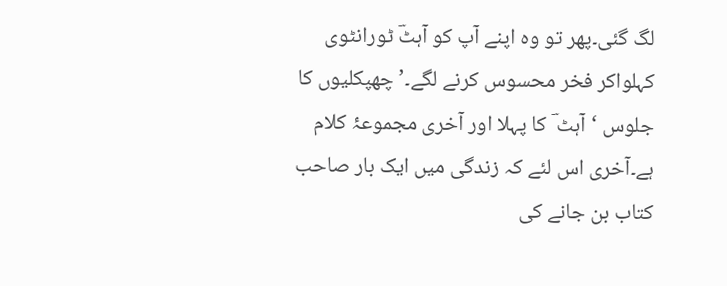لگ گئی۔پھر تو وہ اپنے آپ کو آہٹؔ ٹورانٹوی کہلواکر فخر محسوس کرنے لگے۔’چھپکلیوں کا جلوس ‘آہٹ ؔ کا پہلا اور آخری مجموعۂ کلام ہے۔آخری اس لئے کہ زندگی میں ایک بار صاحب کتاب بن جانے کی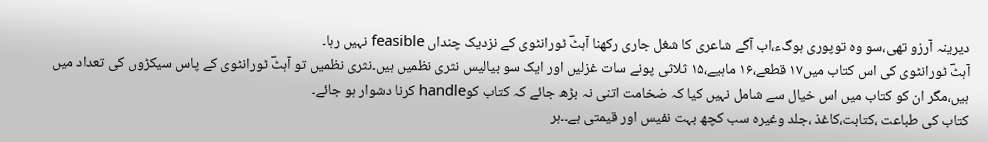دیرینہ آرزو تھی،سو وہ توپوری ہوگء،اب آگے شاعری کا شغل جاری رکھنا آہٹؔ ٹورانٹوی کے نزدیک چنداں feasible نہیں رہا۔
آہٹؔ ٹورانٹوی کی اس کتاب میں۱۷ قطعے،۱۶ ماہیے،۱۵ ثلاثی پونے سات غزلیں اور ایک سو بیالیس نثری نظمیں ہیں۔نثری نظمیں تو آہٹؔ ٹورانٹوی کے پاس سیکڑوں کی تعداد میں ہیں،مگر ان کو کتاب میں اس خیال سے شامل نہیں کیا کہ ضخامت اتنی نہ بڑھ جائے کہ کتاب کوhandle کرنا دشوار ہو جائے۔
کتاب کی طباعت ،کتابت،کاغذ ،جلد وغیرہ سب کچھ بہت نفیس اور قیمتی ہے۔۔ہر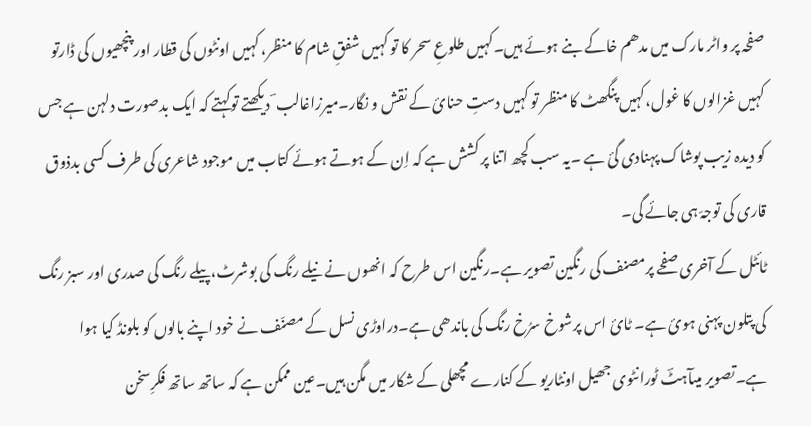صفحہ پر واٹر مارک میں مدھم خاکے بنے ہوئے ہیں۔کہیں طلوعِ سحر کا تو کہیں شفقِ شام کا منظر، کہیں اونٹوں کی قطار اور پنچھیوں کی ڈارتو کہیں غزالوں کا غول،کہیں پنگھٹ کا منظر تو کہیں دستِ حنائ کے نقش و نگار۔میرزاغالب ؔ دیکھتے توکہتے کہ ایک بدصورت دلہن ہے جس کو دیدہ زیب پوشاک پہنادی گئ ہے ۔یہ سب کچھ اتنا پر کشش ہے کہ اِن کے ہوتے ہوئے کتاب میں موجود شاعری کی طرف کسی بدذوق قاری کی توجہّ ہی جائے گی۔
ٹائٹل کے آخری صفحے پرمصنف کی رنگین تصویر ہے۔رنگین اس طرح کہ انھوں نے نیلے رنگ کی بوشرٹ،پیلے رنگ کی صدری اور سبز رنگ کی پتلون پہنی ہوئ ہے۔ ٹائ اس پرشوخ سرُخ رنگ کی باندھی ہے۔دراوڑی نسل کے مصنّف نے خود اپنے بالوں کو بلونڈ کیا ہوا ہے۔تصویر میںآہٹؔ ٹورانٹوی جھیل اونٹاریو کے کنارے مچھلی کے شکار میں مگن ہیں۔عین ممکن ہے کہ ساتھ ساتھ فکرِسخن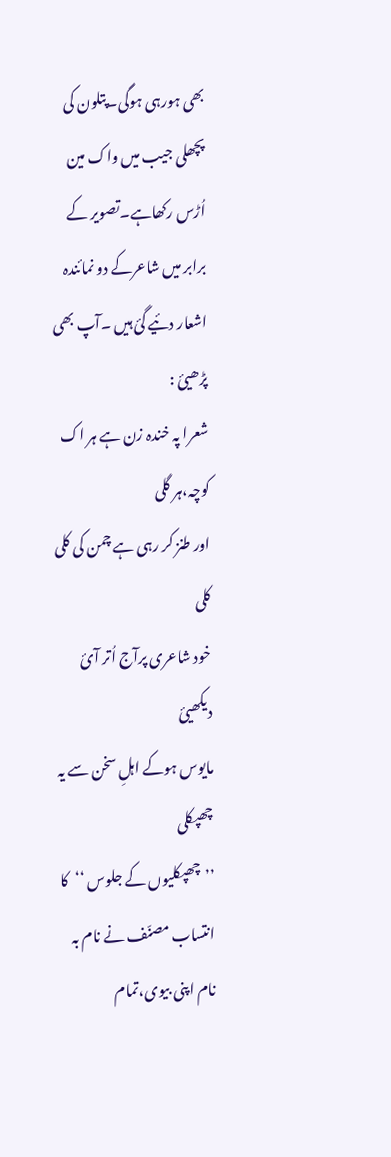بھی ہورہی ہوگی۔پتلون کی پچھلی جیب میں واک مین اُڑس رکھاہے۔تصویر کے برابر میں شاعرکے دو نمائندہ اشعار دئیے گئ ہیں ۔آپ بھی پڑھیئ :
شعرا پہ خندہ زن ہے ہر اک کوچہ،ہر گلی
اور طنز کر رہی ہے چمن کی کلی کلی
خود شاعری پرآج اُتر آئ دیکھیئ
مایوس ہوکے اہلِ سخن سے یہ چھپکلی
’’چھپکلیوں کے جلوس ‘‘کا انتساب مصنّف نے نام بہ نام اپنی بیوی،تمام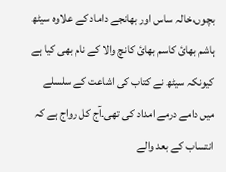بچوں،خالہ ساس اور بھانجے داماد کے علاوہ سیٹھ ہاشم بھائ کاسم بھائ کانچ والا کے نام بھی کیا ہے کیونکہ سیٹھ نے کتاب کی اشاعت کے سلسلے میں دامے درمے امداد کی تھی۔آج کل رواج ہے کہ انتساب کے بعد والے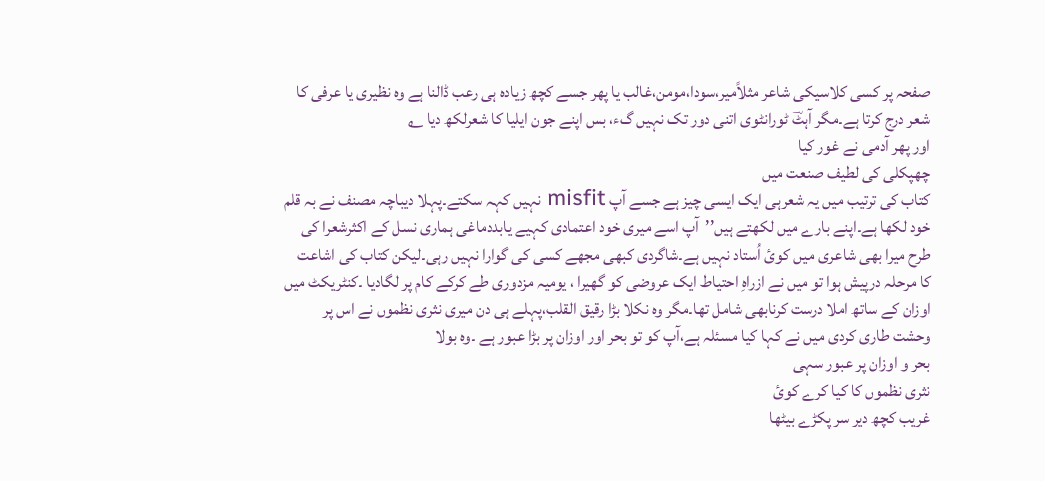صفحہ پر کسی کلاسیکی شاعر مثلاًمیر،سودا،مومن،غالب یا پھر جسے کچھ زیادہ ہی رعب ڈالنا ہے وہ نظیری یا عرفی کا شعر درج کرتا ہے۔مگر آہٹؔ ٹورانٹوی اتنی دور تک نہیں گء، بس اپنے جون ایلیا کا شعرلکھ دیا ؂
اور پھر آدمی نے غور کیا
چھپکلی کی لطیف صنعت میں
کتاب کی ترتیب میں یہ شعرہی ایک ایسی چیز ہے جسے آپ misfit نہیں کہہ سکتے۔پہلا دیباچہ مصنف نے بہ قلم خود لکھا ہے۔اپنے بارے میں لکھتے ہیں’’آپ اسے میری خود اعتمادی کہیے یابددماغی ہماری نسل کے اکثرشعرا کی طرح میرا بھی شاعری میں کوئ اُستاد نہیں ہے۔شاگردی کبھی مجھے کسی کی گوارا نہیں رہی۔لیکن کتاب کی اشاعت کا مرحلہ درپیش ہوا تو میں نے ازراہِ احتیاط ایک عروضی کو گھیرا ، یومیہ مزدوری طے کرکے کام پر لگادیا ۔کنٹریکٹ میں اوزان کے ساتھ املا درست کرنابھی شامل تھا۔مگر وہ نکلا بڑا رقیق القلب،پہلے ہی دن میری نثری نظموں نے اس پر وحشت طاری کردی میں نے کہا کیا مسئلہ ہے،آپ کو تو بحر اور اوزان پر بڑا عبور ہے ۔وہ بولا
بحر و اوزان پر عبور سہی
نثری نظموں کا کیا کرے کوئ
غریب کچھ دیر سر پکڑے بیٹھا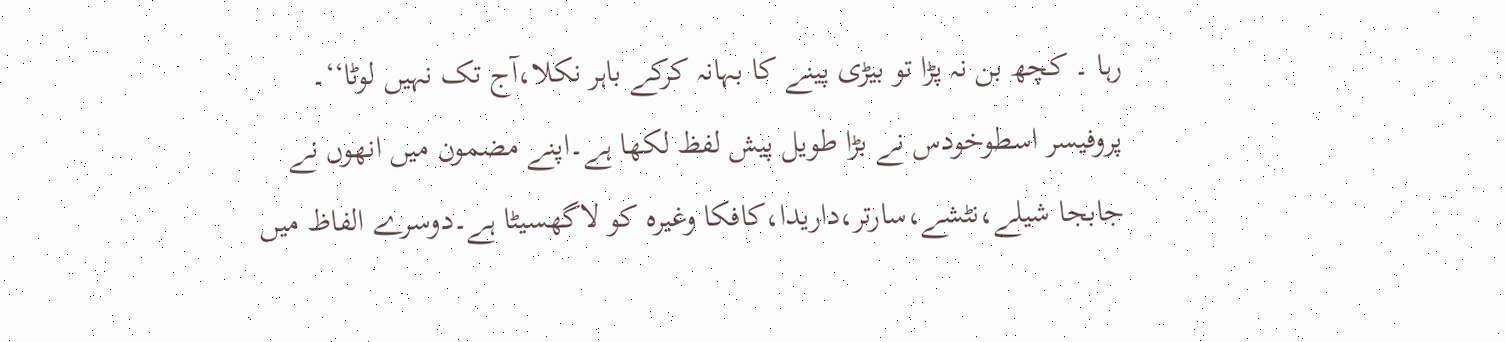رہا ۔ کچھ بن نہ پڑا تو بیڑی پینے کا بہانہ کرکے باہر نکلا،آج تک نہیں لوٹا‘‘۔
پروفیسر اسطوخودس نے بڑا طویل پیش لفظ لکھا ہے۔اپنے مضمون میں انھوں نے جابجا شیلے،نٹشے،سارتر،داریدا،کافکا وغیرہ کو لاگھسیٹا ہے۔دوسرے الفاظ میں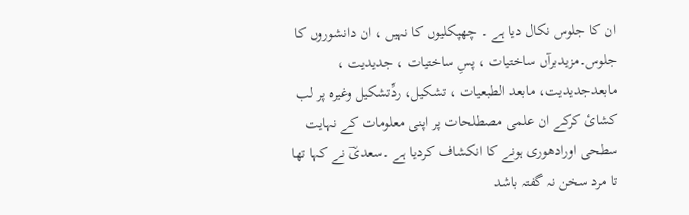ان کا جلوس نکال دیا ہے ۔ چھپکلیوں کا نہیں ، ان دانشوروں کا جلوس۔مزیدبرآں ساختیات ، پسِ ساختیات ، جدیدیت ، مابعدجدیدیت، مابعد الطبعیات ، تشکیل، ردِّتشکیل وغیرہ پر لب کشائ کرکے ان علمی مصطلحات پر اپنی معلومات کے نہایت سطحی اورادھوری ہونے کا انکشاف کردیا ہے ۔سعدیؔ نے کہا تھا
تا مرد سخن نہ گفتہ باشد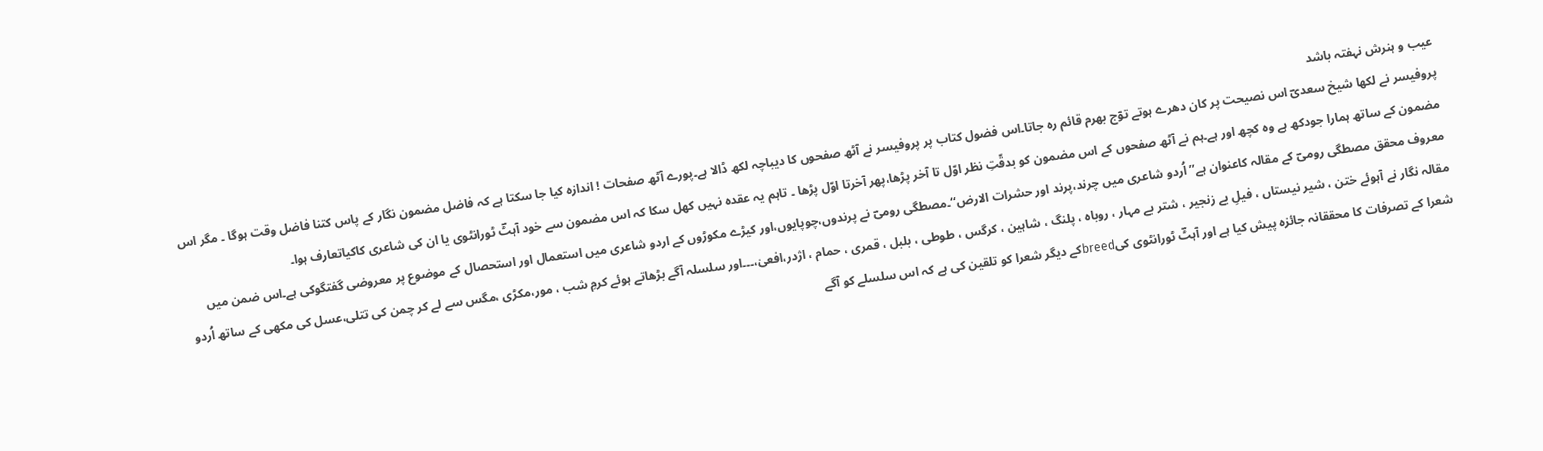عیب و ہنرش نہفتہ باشد
پروفیسر نے لکھا شیخ سعدیؔ اس نصیحت پر کان دھرے ہوتے توٓج بھرم قائم رہ جاتا۔اس فضول کتاب پر پروفیسر نے آٹھ صفحوں کا دیباچہ لکھ ڈالا ہے۔پورے آٹھ صفحات ! اندازہ کیا جا سکتا ہے کہ فاضل مضمون نگار کے پاس کتنا فاضل وقت ہوگا ۔ مگر اس مضمون کے ساتھ ہمارا جودکھ ہے وہ کچھ اور ہے۔ہم نے آٹھ صفحوں کے اس مضمون کو بدقّتِ نظر اوّل تا آخر پڑھا،پھر آخرتا اوّل پڑھا ۔ تاہم یہ عقدہ نہیں کھل سکا کہ اس مضمون سے خود آہٹؔ ٹورانٹوی یا ان کی شاعری کاکیاتعارف ہوا۔
معروف محقق مصطگی رومیؔ کے مقالہ کاعنوان ہے’’ اُردو شاعری میں چرند،پرند اور حشرات الارض‘‘۔مصطگی رومیؔ نے پرندوں،چوپایوں،اور کیڑے مکوڑوں کے اردو شاعری میں استعمال اور استحصال کے موضوع پر معروضی گفتگوکی ہے۔اس ضمن میں مقالہ نگار نے آہوئے ختن ، شیر نیستاں ، فیلِ بے زنجیر ، شتر بے مہار ، روباہ ، پلنگ ، شاہین ، کرگس ، طوطی ، بلبل ، قمری ، حمام ، اژدر،افعیٰ،۔۔۔اور سلسلہ آگے بڑھاتے ہوئے کرمِ شب ، مور،مکڑی ،مگس سے لے کر چمن کی تتلی،عسل کی مکھی کے ساتھ اُردو شعرا کے تصرفات کا محققانہ جائزہ پیش کیا ہے اور آہٹؔ ٹورانٹوی کیbreedکے دیگر شعرا کو تلقین کی ہے کہ اس سلسلے کو آگے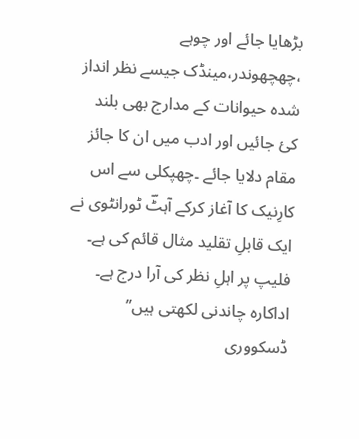بڑھایا جائے اور چوہے ،چھچھوندر،مینڈک جیسے نظر انداز شدہ حیوانات کے مدارج بھی بلند کئ جائیں اور ادب میں ان کا جائز مقام دلایا جائے ۔چھپکلی سے اس کارِنیک کا آغاز کرکے آہٹؔ ٹورانٹوی نے ایک قابلِ تقلید مثال قائم کی ہے۔
فلیپ پر اہلِ نظر کی آرا درج ہے۔
اداکارہ چاندنی لکھتی ہیں’’ ڈسکووری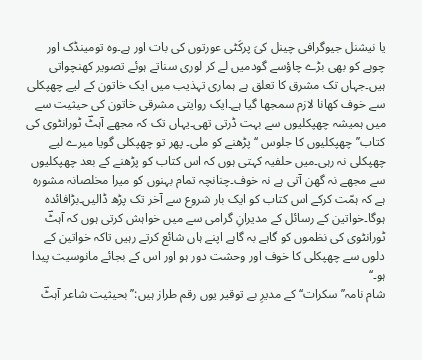یا نیشنل جیوگرافی چینل کیَ پرکَٹی عورتوں کی بات اور ہے۔وہ تومینڈک اور چوہے کو بھی بڑے چاؤسے گودمیں لے کر لوری سناتے ہوئے تصویر کھنچواتی ہیں۔جہاں تک مشرق کا تعلق ہے ہماری تہذیب میں ایک خاتون کے لیے چھپکلی سے خوف کھانا لازم سمجھا گیا ہے۔ایک روایتی مشرقی خاتون کی حیثیت سے میں ہمیشہ چھپکلیوں سے بہت ڈرتی تھی۔یہاں تک کہ مجھے آہٹؔ ٹورانٹوی کی کتاب’’چھپکلیوں کا جلوس ‘‘ پڑھنے کو ملی۔ پھر تو چھپکلی گویا میرے لیے چھپکلی نہ رہی۔میں حلفیہ کہتی ہوں کہ اس کتاب کو پڑھنے کے بعد چھپکلیوں سے مجھے نہ گھن آتی ہے نہ خوف۔چنانچہ تمام بہنوں کو میرا مخلصانہ مشورہ ہے کہ ہمّت کرکے اس کتاب کو ایک بار شروع سے آخر تک پڑھ ڈالیں۔بڑافائدہ ہوگا۔خواتین کے رسائل کے مدیرانِ گرامی سے میں خواہش کرتی ہوں کہ آہٹؔ ٹورانٹوی کی نظموں کو گاہے بہ گاہے اپنے ہاں شائع کرتے رہیں تاکہ خواتین کے دلوں سے چھپکلی کا خوف اور وحشت دور ہو اور اس کے بجائے مانوسیت پیدا ہو۔‘‘
شام نامہ’’سکرات‘‘ کے مدیرِ بے توقیر یوں رقم طراز ہیں:’’بحیثیت شاعر آہٹؔ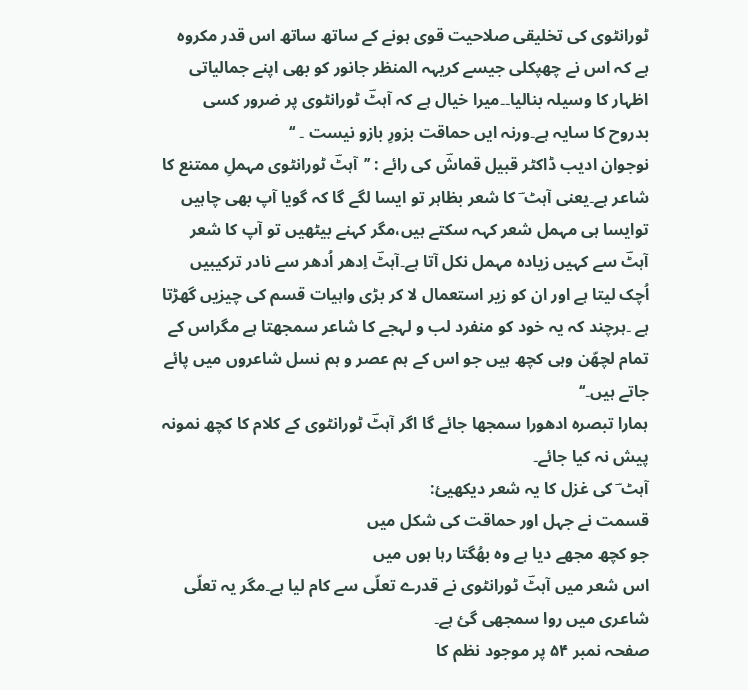ٹورانٹوی کی تخلیقی صلاحیت قوی ہونے کے ساتھ ساتھ اس قدر مکروہ ہے کہ اس نے چھپکلی جیسے کریہہ المنظر جانور کو بھی اپنے جمالیاتی اظہار کا وسیلہ بنالیا۔۔میرا خیال ہے کہ آہٹؔ ٹورانٹوی پر ضرور کسی بدروح کا سایہ ہے۔ورنہ ایں حماقت بزورِ بازو نیست ۔ ‘‘
نوجوان ادیب ڈاکٹر قبیل قماشؔ کی رائے : ’’آہٹؔ ٹورانٹوی مہملِ ممتنع کا شاعر ہے۔یعنی آہٹ ؔ کا شعر بظاہر تو ایسا لگے گا کہ گویا آپ بھی چاہیں توایسا ہی مہمل شعر کہہ سکتے ہیں،مگر کہنے بیٹھیں تو آپ کا شعر آہٹؔ سے کہیں زیادہ مہمل نکل آتا ہے۔آہٹؔ اِدھر اُدھر سے نادر ترکیبیں اُچک لیتا ہے اور ان کو زیر استعمال لا کر بڑی واہیات قسم کی چیزیں گھڑتا ہے ۔ہرچند کہ یہ خود کو منفرد لب و لہجے کا شاعر سمجھتا ہے مگراس کے تمام لچھّن وہی کچھ ہیں جو اس کے ہم عصر و ہم نسل شاعروں میں پائے جاتے ہیں۔‘‘
ہمارا تبصرہ ادھورا سمجھا جائے گا اگر آہٹؔ ٹورانٹوی کے کلام کا کچھ نمونہ پیش نہ کیا جائے۔
آہٹ ؔ کی غزل کا یہ شعر دیکھیئ:
قسمت نے جہل اور حماقت کی شکل میں
جو کچھ مجھے دیا ہے وہ بھُگتا رہا ہوں میں
اس شعر میں آہٹؔ ٹورانٹوی نے قدرے تعلّی سے کام لیا ہے۔مگر یہ تعلّی شاعری میں روا سمجھی گئ ہے۔
صفحہ نمبر ۵۴ پر موجود نظم کا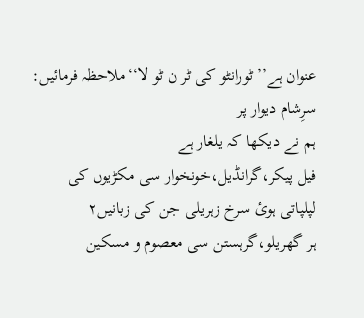عنوان ہے’’ ٹورانٹو کی ٹر ن ٹو لا‘‘ملاحظہ فرمائیں:
سرِشام دیوار پر
ہم نے دیکھا کہ یلغار ہے
فیل پیکر،گرانڈیل،خونخوار سی مکڑیوں کی
لپلپاتی ہوئ سرخ زہریلی جن کی زبانیں۲
ہر گھریلو،گرہستن سی معصوم و مسکین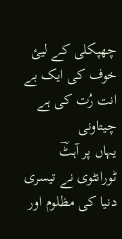چھپکلی کے لیئ خوف کی ایک بے انت رُت کی ہے چیتاونی
یہاں پر آہٹؔ ٹورانٹوی نے تیسری دنیا کی مظلوم اور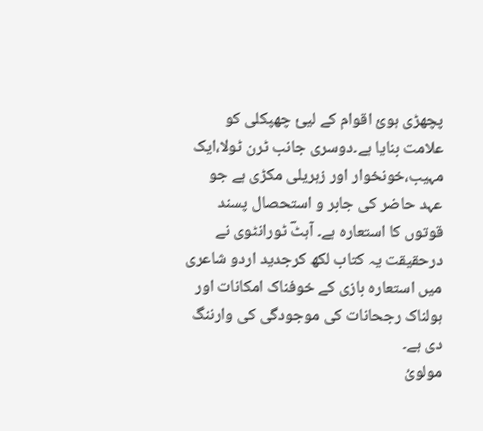پچھڑی ہوئ اقوام کے لیئ چھپکلی کو علامت بنایا ہے۔دوسری جانب ٹرن ٹولا،ایک مہیب،خونخوار اور زہریلی مکڑی ہے جو عہد حاضر کی جابر و استحصال پسند قوتوں کا استعارہ ہے۔ آہٹؔ ٹورانٹوی نے درحقیقت یہ کتاب لکھ کرجدید اردو شاعری میں استعارہ بازی کے خوفناک امکانات اور ہولناک رجحانات کی موجودگی کی وارننگ دی ہے۔
مولویُ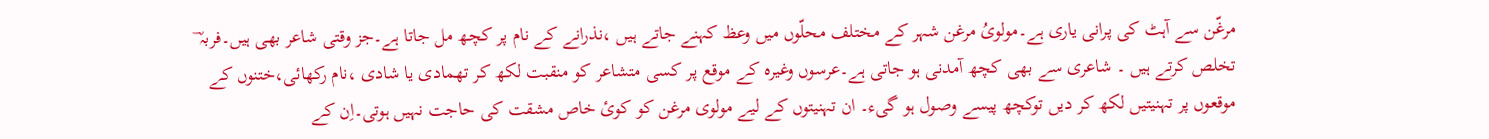مرغّن سے آہٹ کی پرانی یاری ہے۔مولویُ مرغن شہر کے مختلف محلّوں میں وعظ کہنے جاتے ہیں ،نذرانے کے نام پر کچھ مل جاتا ہے۔جز وقتی شاعر بھی ہیں۔فربہ ؔ تخلص کرتے ہیں ۔ شاعری سے بھی کچھ آمدنی ہو جاتی ہے۔عرسوں وغیرہ کے موقع پر کسی متشاعر کو منقبت لکھ کر تھمادی یا شادی ،نام رکھائی،ختنوں کے موقعوں پر تہنیتیں لکھ کر دیں توکچھ پیسے وصول ہو گیء۔ ان تہنیتوں کے لیے مولوی مرغن کو کوئ خاص مشقت کی حاجت نہیں ہوتی۔اِن کے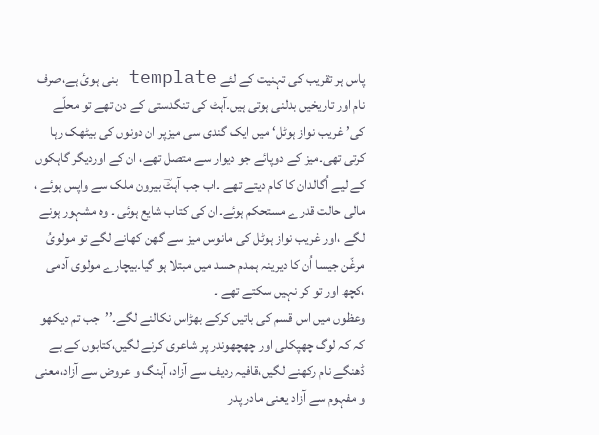پاس ہر تقریب کی تہنیت کے لئے template بنی ہوئ ہے،صرف نام اور تاریخیں بدلنی ہوتی ہیں۔آہٹ کی تنگدستی کے دن تھے تو محلّے کی’ غریب نواز ہوٹل‘ میں ایک گندی سی میزپر ان دونوں کی بیٹھک رہا کرتی تھی۔میز کے دوپائے جو دیوار سے متصل تھے، ان کے اوردیگر گاہکوں کے لیے اُگالدان کا کام دیتے تھے ۔اب جب آہٹؔ بیرون ملک سے واپس ہوئے ، مالی حالت قدرے مستحکم ہوئے۔ان کی کتاب شایع ہوئی ۔ وہ مشہور ہونے لگے ،اور غریب نواز ہوٹل کی مانوس میز سے گھن کھانے لگے تو مولویُ مرغّن جیسا اُن کا دیرینہ ہمدم حسد میں مبتلا ہو گیا۔بیچارے مولوی آدمی ،کچھ اور تو کر نہیں سکتے تھے ۔
وعظوں میں اس قسم کی باتیں کرکے بھڑاس نکالنے لگے۔’’جب تم دیکھو کہ کہ لوگ چھپکلی اور چھچھوندر پر شاعری کرنے لگیں،کتابوں کے بے ڈھنگے نام رکھنے لگیں،قافیہ ردیف سے آزاد، آہنگ و عروض سے آزاد،معنی و مفہوم سے آزاد یعنی مادر پدر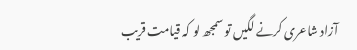آزاد شاعری کرنے لگیں تو سمجھ لو کہ قیامت قریب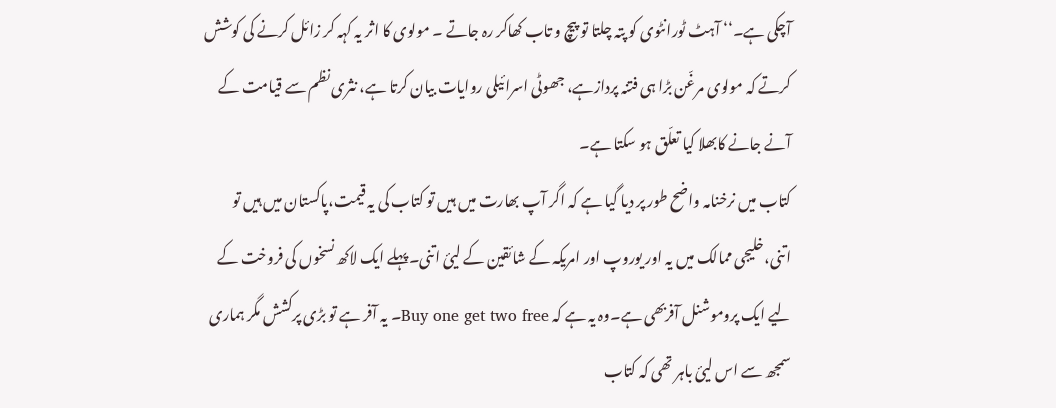آچکی ہے۔‘‘ آہٹ ٹورانٹوی کو پتہ چلتا تو پیچ و تاب کھاکر رہ جاتے ۔ مولوی کا اثر یہ کہہ کر زائل کرنے کی کوشش کرتے کہ مولوی مرغّن بڑا ہی فتنہ پردازہے، جھوٹی اسرائیلی روایات بیان کرتا ہے، نثری نظم سے قیامت کے آنے جانے کابھلا کیا تعلّق ہو سکتا ہے۔
کتاب میں نرخنامہ واضح طور پر دیا گیا ہے کہ اگر آپ بھارت میں ہیں تو کتاب کی یہ قیمت،پاکستان میں ہیں تو اتنی،خلیجی ممالک میں یہ اور یوروپ اور امریکہ کے شائقین کے لیئ اتنی۔پہلے ایک لاکھ نسخوں کی فروخت کے لیے ایک پروموشنل آفربھی ہے۔وہ یہ ہے کہ Buy one get two free۔ یہ آفر ہے تو بڑی پرکشش مگر ہماری سمجھ سے اس لیئ باہر تھی کہ کتاب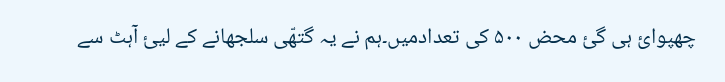چھپوائ ہی گئ محض ۵۰۰ کی تعدادمیں۔ہم نے یہ گتھّی سلجھانے کے لیئ آہٹ سے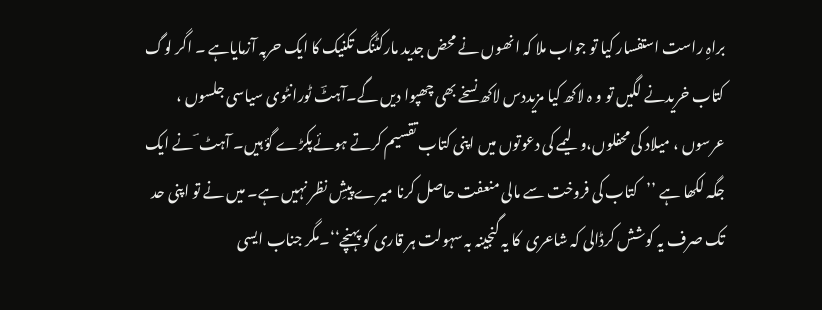براہِ راست استفسار کیا تو جواب ملا کہ انھوں نے محض جدید مارکٹنگ تکنیک کا ایک حربہ آزمایاہے ۔ اگر لوگ کتاب خریدنے لگیں تو و ہ لاکھ کیا مزیددس لاکھ نسخے بھی چھپوا دیں گے۔آہٹؔ ٹورانٹوی سیاسی جلسوں ، عرسوں ، میلاد کی محفلوں،ولیمے کی دعوتوں میں اپنی کتاب تقسیم کرتے ہوئےپکڑے گؤ ہیں۔ آہٹ ؔ نے ایک جگہ لکھا ہے ’’کتاب کی فروخت سے مالی منعفت حاصل کرنا میرے پیشِ نظر نہیں ہے۔ میں نے تو اپنی حد تک صرف یہ کوشش کرڈالی کہ شاعری  کا یہ گنجینہ بہ سہولت ہر قاری کو پہنچے‘‘۔مگر جناب ایسی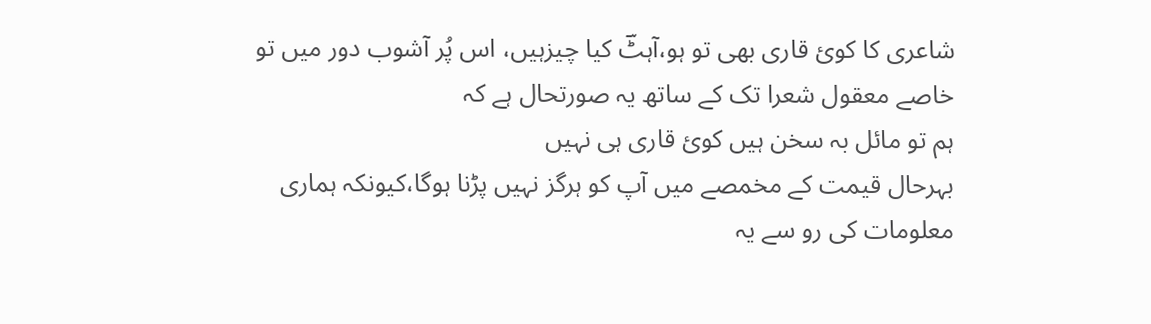شاعری کا کوئ قاری بھی تو ہو،آہٹؔ کیا چیزہیں، اس پُر آشوب دور میں تو خاصے معقول شعرا تک کے ساتھ یہ صورتحال ہے کہ
ہم تو مائل بہ سخن ہیں کوئ قاری ہی نہیں
بہرحال قیمت کے مخمصے میں آپ کو ہرگز نہیں پڑنا ہوگا،کیونکہ ہماری معلومات کی رو سے یہ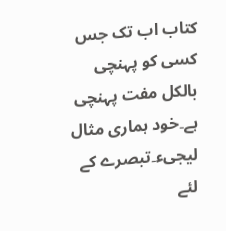کتاب اب تک جس کسی کو پہنچی  بالکل مفت پہنچی ہے۔خود ہماری مثال لیجیء۔تبصرے کے لئے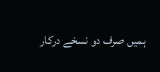ہمیں صرف دو نسخے درکار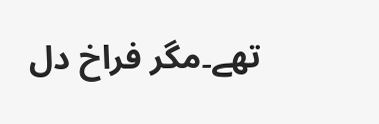تھے۔مگر فراخ دل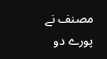مصنف نے پورے دو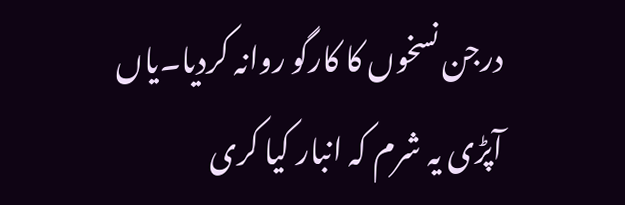درجن نسخوں کا کارگو روانہ کردیا۔یاں آپڑی یہ شرم کہ انبار کیا کری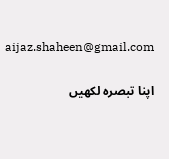aijaz.shaheen@gmail.com

اپنا تبصرہ لکھیں